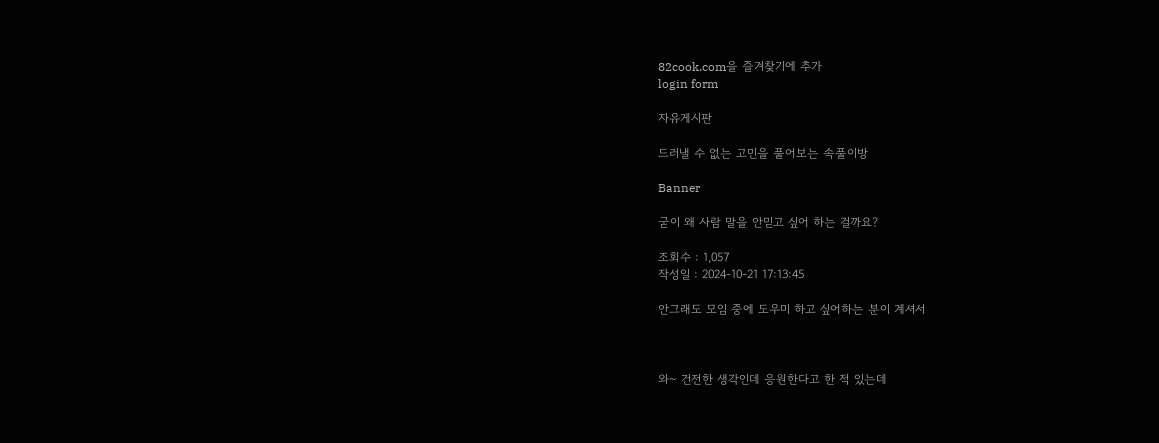82cook.com을 즐겨찾기에 추가
login form

자유게시판

드러낼 수 없는 고민을 풀어보는 속풀이방

Banner

굳이 왜 사람 말을 안믿고 싶어 하는 걸까요?

조회수 : 1,057
작성일 : 2024-10-21 17:13:45

안그래도 모임 중에 도우미 하고 싶어하는 분이 계셔서



와~ 건전한 생각인데 응원한다고 한 적 있는데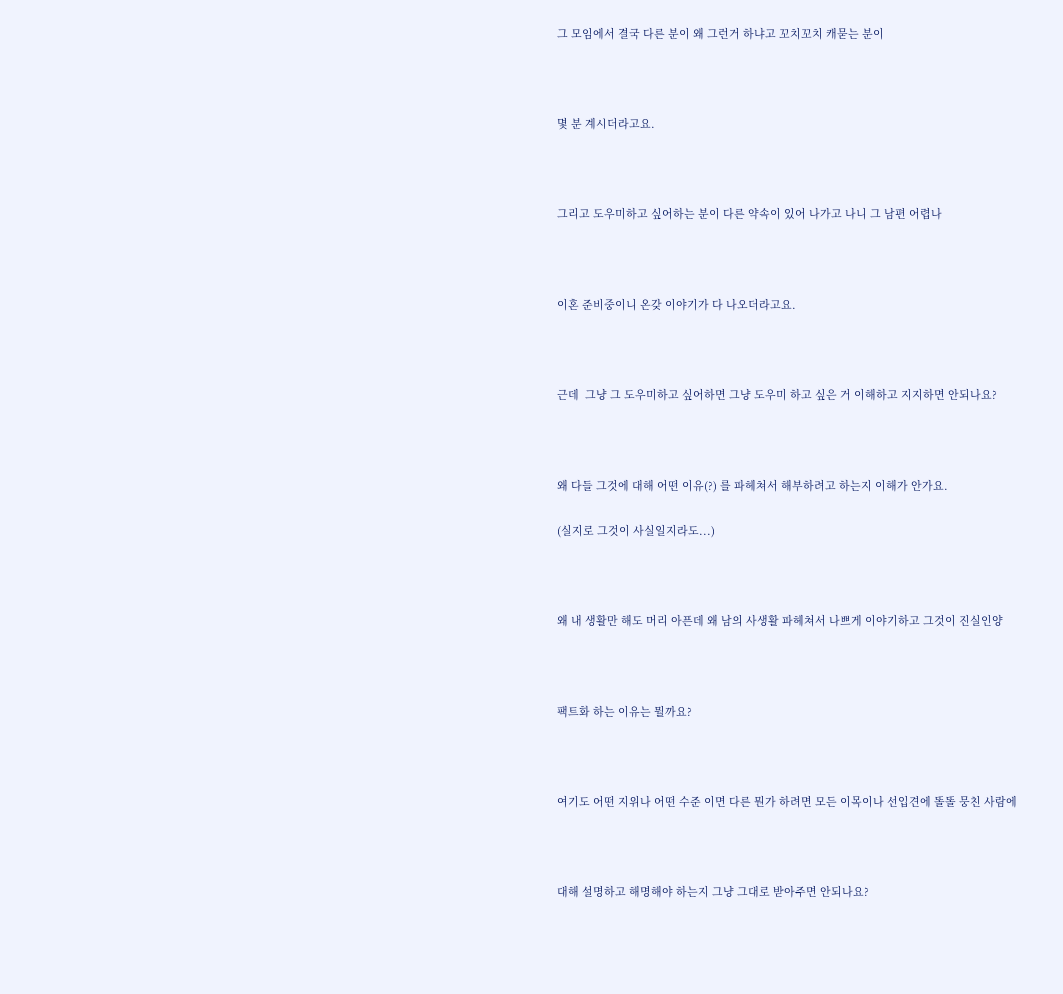그 모임에서 결국 다른 분이 왜 그런거 하냐고 꼬치꼬치 캐묻는 분이



몇 분 계시더라고요.



그리고 도우미하고 싶어하는 분이 다른 약속이 있어 나가고 나니 그 남편 어렵나



이혼 준비중이니 온갖 이야기가 다 나오더라고요.



근데  그냥 그 도우미하고 싶어하면 그냥 도우미 하고 싶은 거 이해하고 지지하면 안되나요?



왜 다들 그것에 대해 어떤 이유(?) 를 파헤쳐서 해부하려고 하는지 이해가 안가요.

(실지로 그것이 사실일지라도...)



왜 내 생활만 해도 머리 아픈데 왜 남의 사생활 파헤쳐서 나쁘게 이야기하고 그것이 진실인양



팩트화 하는 이유는 뭘까요?



여기도 어떤 지위나 어떤 수준 이면 다른 뭔가 하려면 모든 이목이나 선입견에 똘똘 뭉친 사람에



대해 설명하고 해명해야 하는지 그냥 그대로 받아주면 안되나요?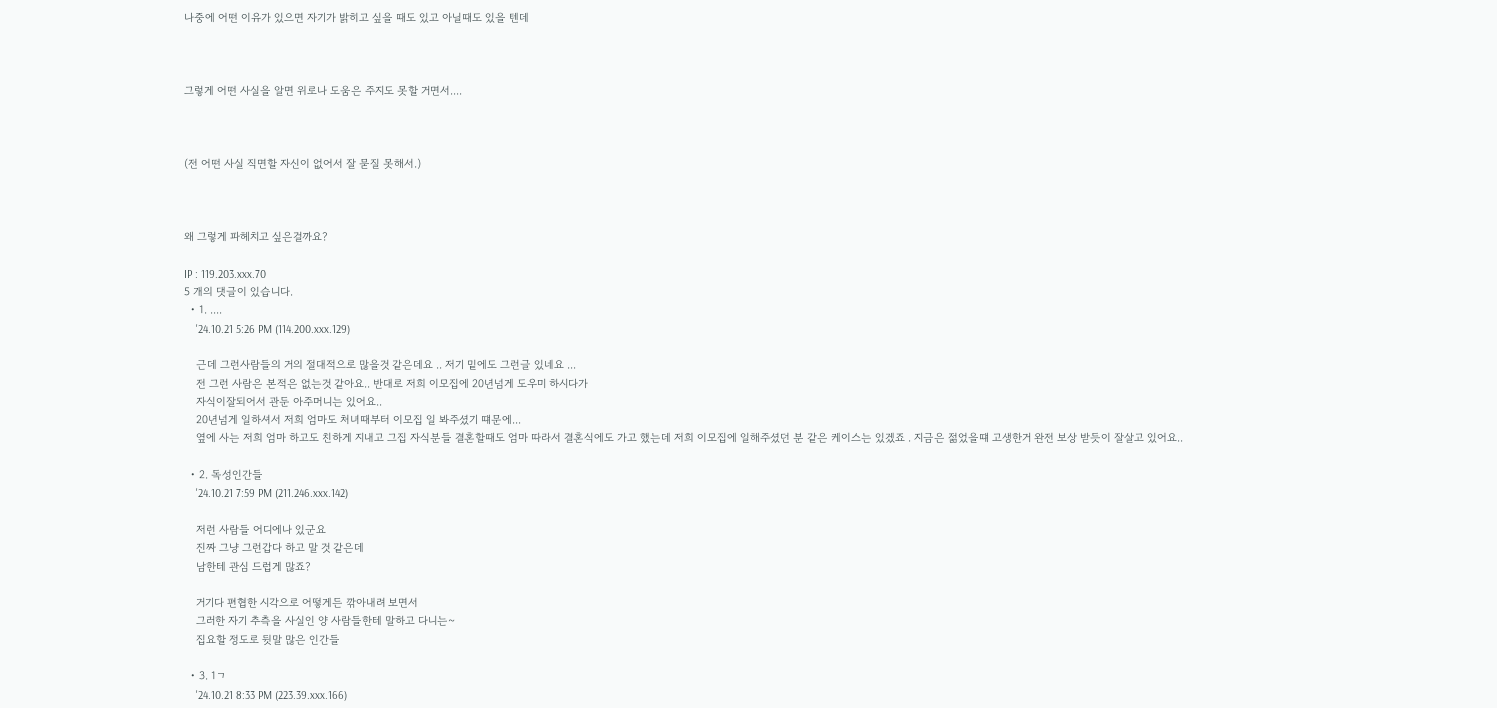나중에 어떤 이유가 있으면 자기가 밝히고 싶을 때도 있고 아닐때도 있을 텐데



그렇게 어떤 사실을 알면 위로나 도움은 주지도 못할 거면서....



(전 어떤 사실 직면할 자신이 없어서 잘 묻질 못해서.)



왜 그렇게 파헤치고 싶은걸까요?

IP : 119.203.xxx.70
5 개의 댓글이 있습니다.
  • 1. ....
    '24.10.21 5:26 PM (114.200.xxx.129)

    근데 그런사람들의 거의 절대적으로 많을것 같은데요 .. 저기 밑에도 그런글 있네요 ...
    전 그런 사람은 본적은 없는것 같아요.. 반대로 저희 이모집에 20년넘게 도우미 하시다가
    자식이잘되어서 관둔 아주머니는 있어요..
    20년넘게 일하셔서 저희 엄마도 처녀때부터 이모집 일 봐주셨기 떄문에...
    옆에 사는 저희 엄마 하고도 친하게 지내고 그집 자식분들 결혼할때도 엄마 따라서 결혼식에도 가고 했는데 저희 이모집에 일해주셨던 분 같은 케이스는 있겠죠 . 지금은 젊었을떄 고생한거 완전 보상 받듯이 잘살고 있어요..

  • 2. 독성인간들
    '24.10.21 7:59 PM (211.246.xxx.142)

    저런 사람들 어디에나 있군요
    진짜 그냥 그런갑다 하고 말 것 같은데
    남한테 관심 드럽게 많죠?

    거기다 편협한 시각으로 어떻게든 깎아내려 보면서
    그러한 자기 추측을 사실인 양 사람들한테 말하고 다니는~
    집요할 정도로 뒷말 많은 인간들

  • 3. 1ㄱ
    '24.10.21 8:33 PM (223.39.xxx.166)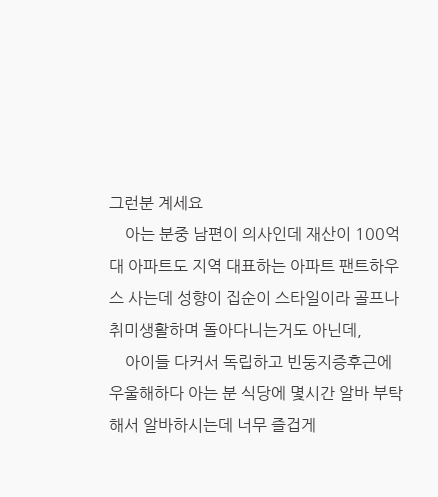그런분 계세요
    아는 분중 남편이 의사인데 재산이 100억대 아파트도 지역 대표하는 아파트 팬트하우스 사는데 성향이 집순이 스타일이라 골프나 취미생활하며 돌아다니는거도 아닌데,
    아이들 다커서 독립하고 빈둥지증후근에 우울해하다 아는 분 식당에 몇시간 알바 부탁해서 알바하시는데 너무 즐겁게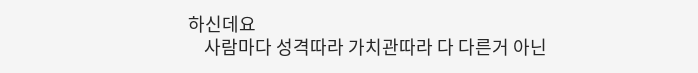하신데요
    사람마다 성격따라 가치관따라 다 다른거 아닌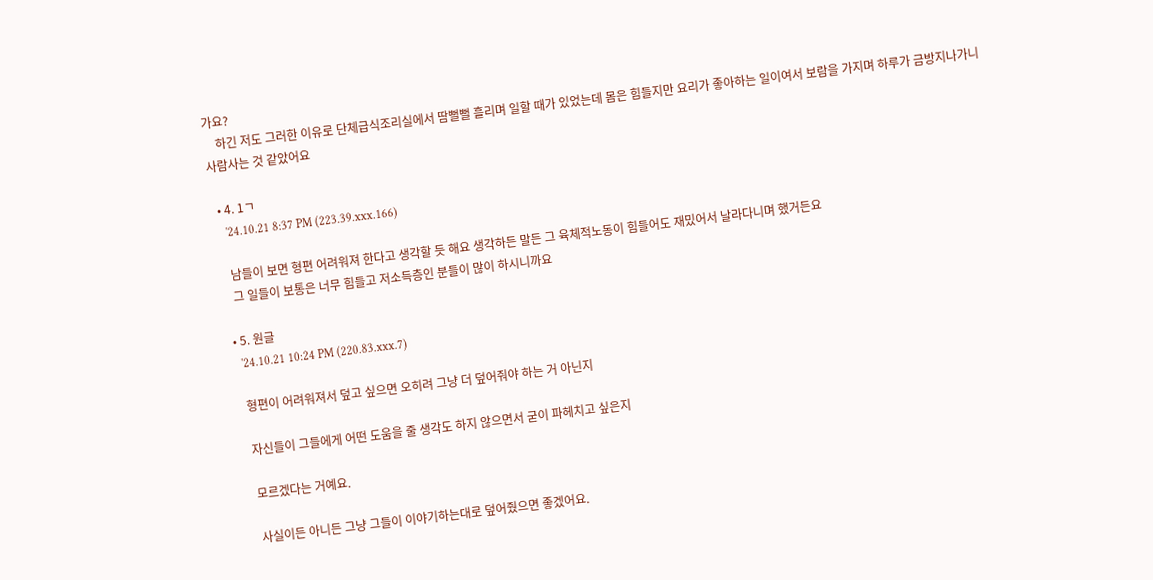가요?
    하긴 저도 그러한 이유로 단체급식조리실에서 땀뻘뻘 흘리며 일할 때가 있었는데 몸은 힘들지만 요리가 좋아하는 일이여서 보람을 가지며 하루가 금방지나가니 사람사는 것 같았어요

  • 4. 1ㄱ
    '24.10.21 8:37 PM (223.39.xxx.166)

    남들이 보면 형편 어려워져 한다고 생각할 듯 해요 생각하든 말든 그 육체적노동이 힘들어도 재밌어서 날라다니며 했거든요
    그 일들이 보통은 너무 힘들고 저소득층인 분들이 많이 하시니까요

  • 5. 원글
    '24.10.21 10:24 PM (220.83.xxx.7)

    형편이 어려워져서 덮고 싶으면 오히려 그냥 더 덮어줘야 하는 거 아닌지

    자신들이 그들에게 어떤 도움을 줄 생각도 하지 않으면서 굳이 파헤치고 싶은지

    모르겠다는 거예요.

    사실이든 아니든 그냥 그들이 이야기하는대로 덮어줬으면 좋겠어요.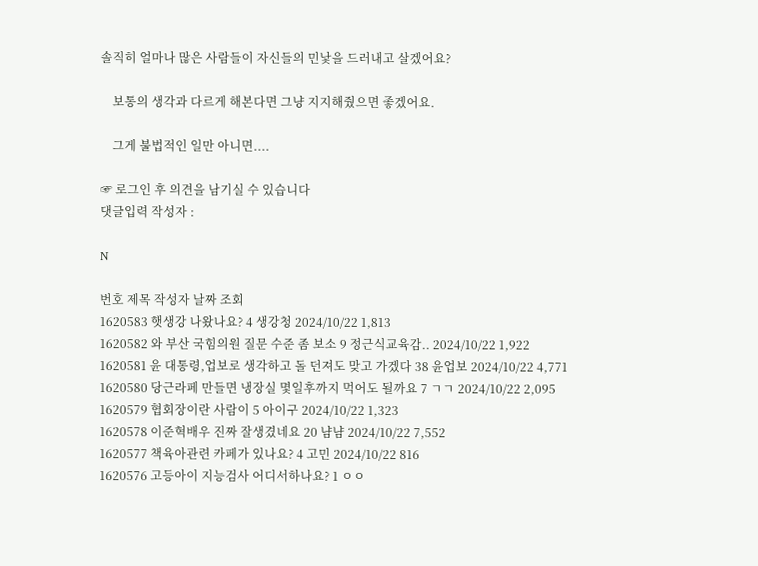솔직히 얼마나 많은 사람들이 자신들의 민낯을 드러내고 살겠어요?

    보통의 생각과 다르게 해본다면 그냥 지지해줬으면 좋겠어요.

    그게 불법적인 일만 아니면....

☞ 로그인 후 의견을 남기실 수 있습니다
댓글입력 작성자 :

N

번호 제목 작성자 날짜 조회
1620583 햇생강 나왔나요? 4 생강청 2024/10/22 1,813
1620582 와 부산 국힘의원 질문 수준 좀 보소 9 정근식교육감.. 2024/10/22 1,922
1620581 윤 대통령,업보로 생각하고 돌 던져도 맞고 가겠다 38 윤업보 2024/10/22 4,771
1620580 당근라페 만들면 냉장실 몇일후까지 먹어도 될까요 7 ㄱㄱ 2024/10/22 2,095
1620579 협회장이란 사람이 5 아이구 2024/10/22 1,323
1620578 이준혁배우 진짜 잘생겼네요 20 냠냠 2024/10/22 7,552
1620577 책육아관련 카페가 있나요? 4 고민 2024/10/22 816
1620576 고등아이 지능검사 어디서하나요? 1 ㅇㅇ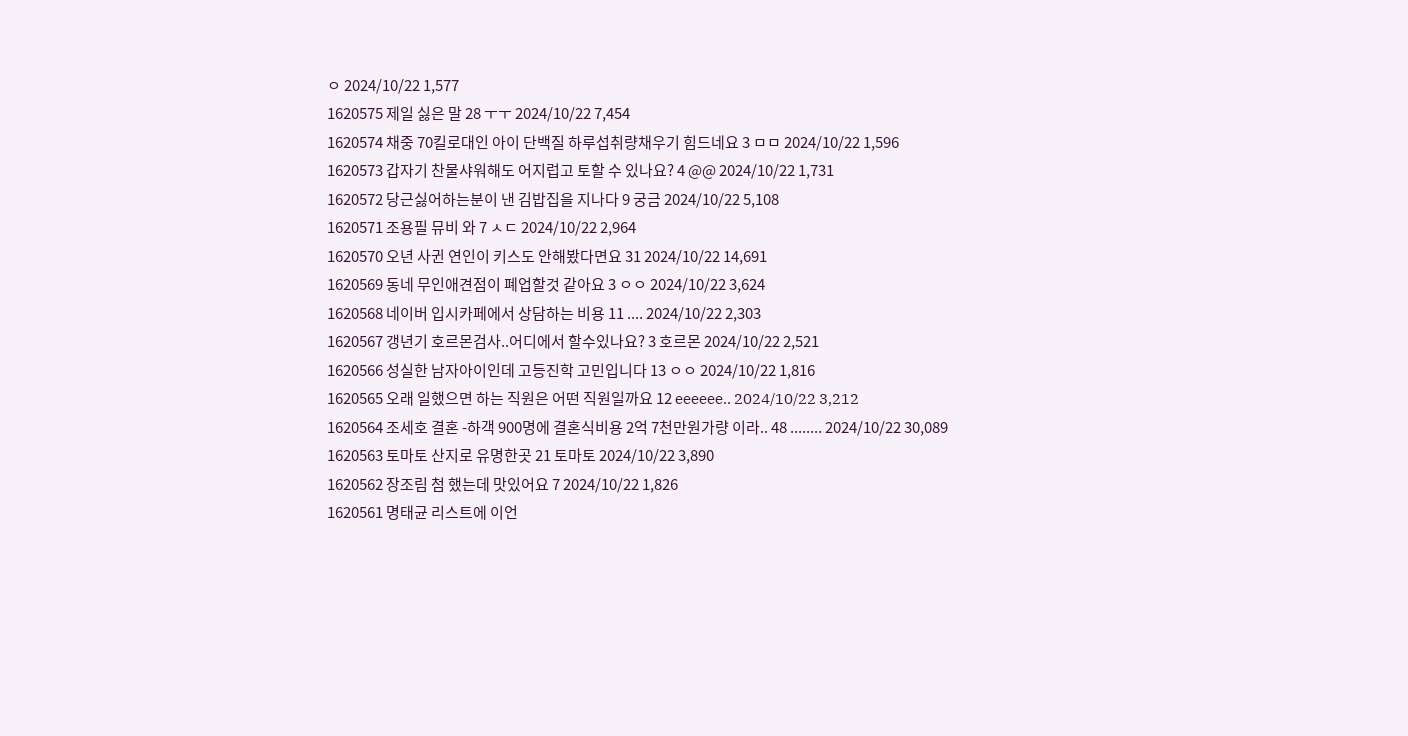ㅇ 2024/10/22 1,577
1620575 제일 싫은 말 28 ㅜㅜ 2024/10/22 7,454
1620574 채중 70킬로대인 아이 단백질 하루섭취량채우기 힘드네요 3 ㅁㅁ 2024/10/22 1,596
1620573 갑자기 찬물샤워해도 어지럽고 토할 수 있나요? 4 @@ 2024/10/22 1,731
1620572 당근싫어하는분이 낸 김밥집을 지나다 9 궁금 2024/10/22 5,108
1620571 조용필 뮤비 와 7 ㅅㄷ 2024/10/22 2,964
1620570 오년 사귄 연인이 키스도 안해봤다면요 31 2024/10/22 14,691
1620569 동네 무인애견점이 폐업할것 같아요 3 ㅇㅇ 2024/10/22 3,624
1620568 네이버 입시카페에서 상담하는 비용 11 .... 2024/10/22 2,303
1620567 갱년기 호르몬검사..어디에서 할수있나요? 3 호르몬 2024/10/22 2,521
1620566 성실한 남자아이인데 고등진학 고민입니다 13 ㅇㅇ 2024/10/22 1,816
1620565 오래 일했으면 하는 직원은 어떤 직원일까요 12 eeeeee.. 2024/10/22 3,212
1620564 조세호 결혼 -하객 900명에 결혼식비용 2억 7천만원가량 이라.. 48 ........ 2024/10/22 30,089
1620563 토마토 산지로 유명한곳 21 토마토 2024/10/22 3,890
1620562 장조림 첨 했는데 맛있어요 7 2024/10/22 1,826
1620561 명태균 리스트에 이언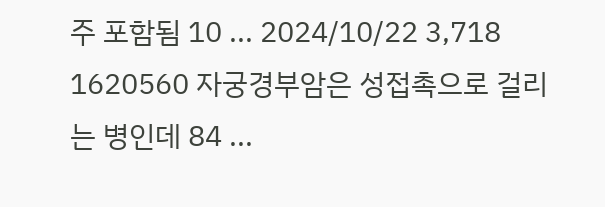주 포함됨 10 ... 2024/10/22 3,718
1620560 자궁경부암은 성접촉으로 걸리는 병인데 84 ...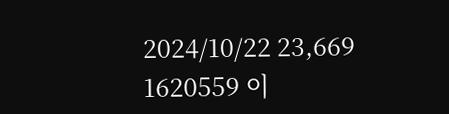2024/10/22 23,669
1620559 이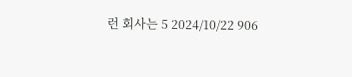런 회사는 5 2024/10/22 906